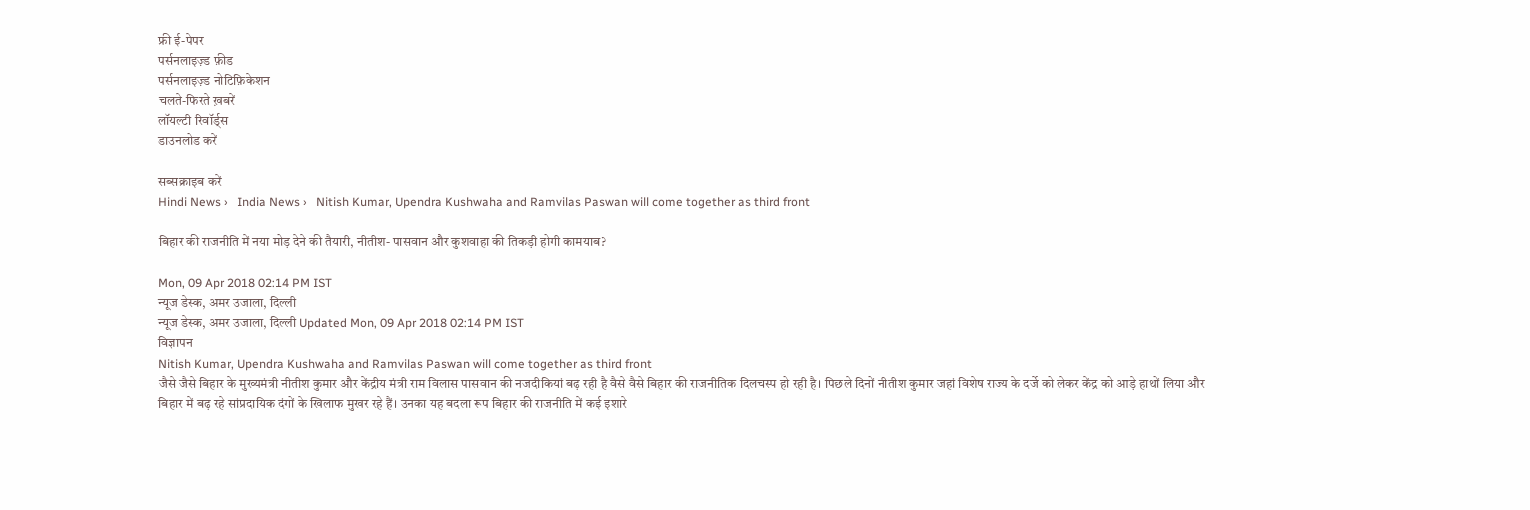फ्री ई-पेपर
पर्सनलाइज़्ड फ़ीड
पर्सनलाइज़्ड नोटिफ़िकेशन
चलते-फिरते ख़बरें
लॉयल्टी रिवॉर्ड्स
डाउनलोड करें

सब्सक्राइब करें
Hindi News ›   India News ›   Nitish Kumar, Upendra Kushwaha and Ramvilas Paswan will come together as third front

बिहार की राजनीति में नया मोड़ देने की तैयारी, नीतीश- पासवान और कुशवाहा की तिकड़ी होगी कामयाब?

Mon, 09 Apr 2018 02:14 PM IST
न्यूज डेस्क, अमर उजाला, दिल्ली
न्यूज डेस्क, अमर उजाला, दिल्ली Updated Mon, 09 Apr 2018 02:14 PM IST
विज्ञापन
Nitish Kumar, Upendra Kushwaha and Ramvilas Paswan will come together as third front
जैसे जैसे बिहार के मुख्यमंत्री नीतीश कुमार और केंद्रीय मंत्री राम विलास पासवान की नजदीकियां बढ़ रही है वैसे वैसे बिहार की राजनीतिक दिलचस्प हो रही है। पिछले दिनों नीतीश कुमार जहां विशेष राज्य के दर्जे को लेकर केंद्र को आड़े हाथों लिया और बिहार में बढ़ रहे सांप्रदायिक दंगों के खिलाफ मुखर रहे हैं। उनका यह बदला रूप बिहार की राजनीति में कई इशारे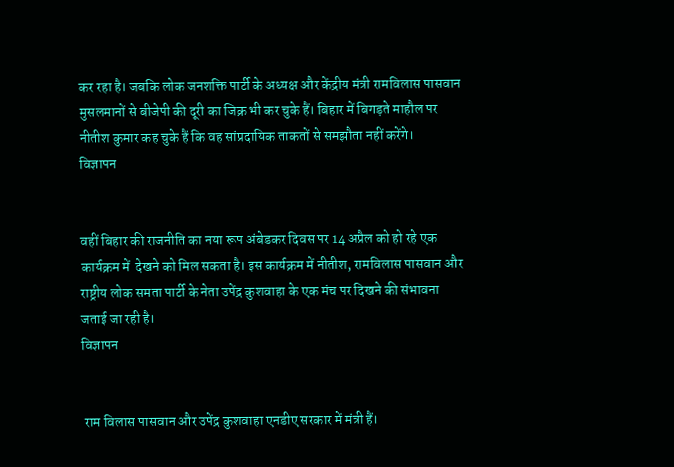कर रहा है। जबकि लोक जनशक्ति पार्टी के अध्यक्ष और केंद्रीय मंत्री रामविलास पासवान मुसलमानों से बीजेपी की दूरी का जिक्र भी कर चुके हैं। बिहार में बिगड़ते माहौल पर नीतीश कुमार कह चुके हैं कि वह सांप्रदायिक ताकतों से समझौता नहीं करेंगे।
विज्ञापन


वहीं बिहार की राजनीति का नया रूप अंबेडकर दिवस पर 14 अप्रैल को हो रहे एक कार्यक्रम में  देखने को मिल सकता है। इस कार्यक्रम में नीतीश, रामविलास पासवान और राष्ट्रीय लोक समता पार्टी के नेता उपेंद्र कुशवाहा के एक मंच पर दिखने की संभावना जताई जा रही है।
विज्ञापन


 राम विलास पासवान और उपेंद्र कुशवाहा एनडीए सरकार में मंत्री हैं।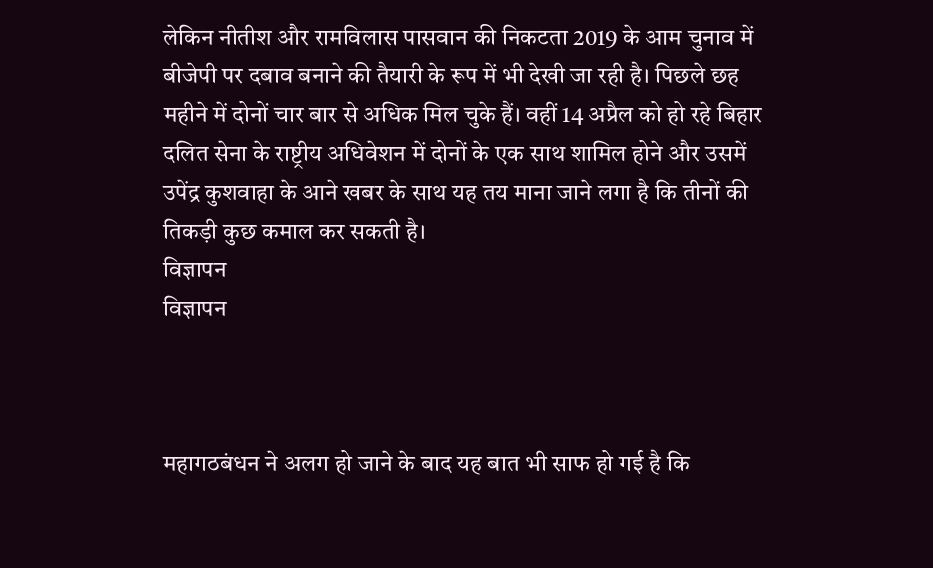लेकिन नीतीश और रामविलास पासवान की निकटता 2019 के आम चुनाव में बीजेपी पर दबाव बनाने की तैयारी के रूप में भी देखी जा रही है। पिछले छह महीने में दोनों चार बार से अधिक मिल चुके हैं। वहीं 14 अप्रैल को हो रहे बिहार दलित सेना के राष्ट्रीय अधिवेशन में दोनों के एक साथ शामिल होने और उसमें उपेंद्र कुशवाहा के आने खबर के साथ यह तय माना जाने लगा है कि तीनों की तिकड़ी कुछ कमाल कर सकती है।
विज्ञापन
विज्ञापन



महागठबंधन ने अलग हो जाने के बाद यह बात भी साफ हो गई है कि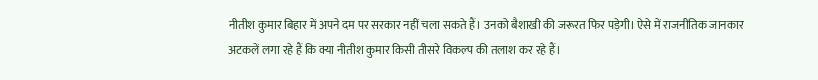नीतीश कुमार बिहार में अपने दम पर सरकार नहीं चला सकते हैं। उनको बैशाखी की जरूरत फिर पड़ेगी। ऐसे में राजनीतिक जानकार अटकलें लगा रहे हैं कि क्या नीतीश कुमार किसी तीसरे विकल्प की तलाश कर रहे हैं।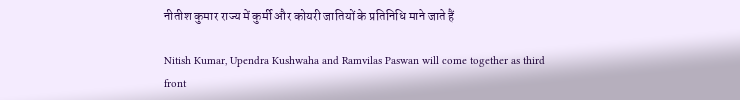नीतीश कुमार राज्य में कुर्मी और कोयरी जातियों के प्रतिनिधि माने जाते हैं

Nitish Kumar, Upendra Kushwaha and Ramvilas Paswan will come together as third front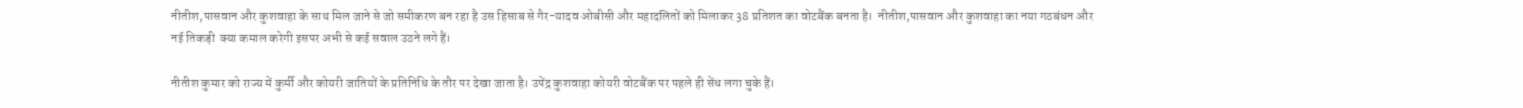नीतीश,पासवान और कुशवाहा के साथ मिल जाने से जो समीकरण बन रहा है उस हिसाब से गैर-यादव ओबीसी और महादलितों को मिलाकर 38 प्रतिशत का वोटबैंक बनता है।  नीतीश,पासवान और कुशवाहा का नया गठबंधन और नई तिकड़ी  क्या कमाल करेगी इसपर अभी से कई सवाल उठने लगे हैं।

नीतीश कुमार को राज्य में कुर्मी और कोयरी जातियों के प्रतिनिधि के तौर पर देखा जाता है। उपेंद्र कुशवाहा कोयरी वोटबैंक पर पहले ही सेंध लगा चुके हैं।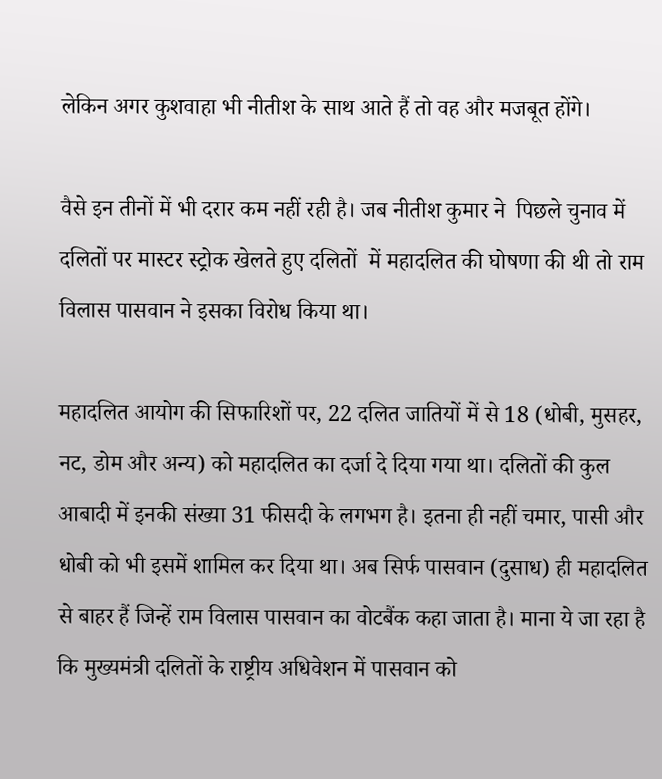लेकिन अगर कुशवाहा भी नीतीश के साथ आते हैं तो वह और मजबूत होंगे।

वैसे इन तीनों में भी दरार कम नहीं रही है। जब नीतीश कुमार ने  पिछले चुनाव में दलितों पर मास्टर स्ट्रोक खेलते हुए दलितों  में महादलित की घोषणा की थी तो राम विलास पासवान ने इसका विरोध किया था।

महादलित आयोग की सिफारिशों पर, 22 दलित जातियों में से 18 (धोबी, मुसहर, नट, डोम और अन्य) को महादलित का दर्जा दे दिया गया था। दलितों की कुल आबादी में इनकी संख्या 31 फीसदी के लगभग है। इतना ही नहीं चमार, पासी और धोबी को भी इसमें शामिल कर दिया था। अब सिर्फ पासवान (दुसाध) ही महादलित से बाहर हैं जिन्हें राम विलास पासवान का वोटबैंक कहा जाता है। माना ये जा रहा है कि मुख्यमंत्री दलितों के राष्ट्रीय अधिवेशन में पासवान को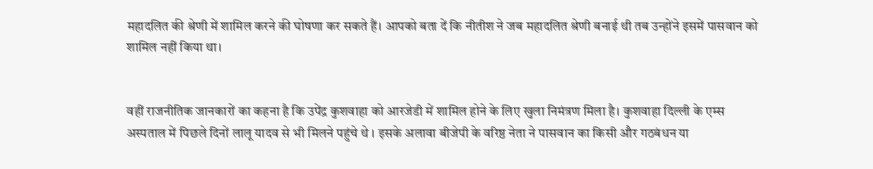महादलित की श्रेणी में शामिल करने की घोषणा कर सकते हैं। आपको बता दें कि नीतीश ने जब महादलित श्रेणी बनाई थी तब उन्होंने इसमें पासवान को शामिल नहीं किया था।


वहीं राजनीतिक जानकारों का कहना है कि उपेंद्र कुशवाहा को आरजेडी में शामिल होने के लिए खुला निमंत्रण मिला है। कुशवाहा दिल्ली के एम्स अस्पताल में पिछले दिनों लालू यादव से भी मिलने पहुंचे थे । इसके अलावा बीजेपी के वरिष्ठ नेता ने पासवान का किसी और गठबंधन या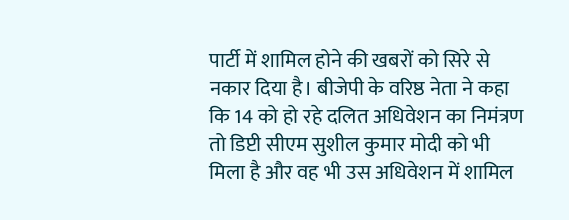पार्टी में शामिल होने की खबरों को सिरे से नकार दिया है। बीजेपी के वरिष्ठ नेता ने कहा कि 14 को हो रहे दलित अधिवेशन का निमंत्रण तो डिप्टी सीएम सुशील कुमार मोदी को भी मिला है और वह भी उस अधिवेशन में शामिल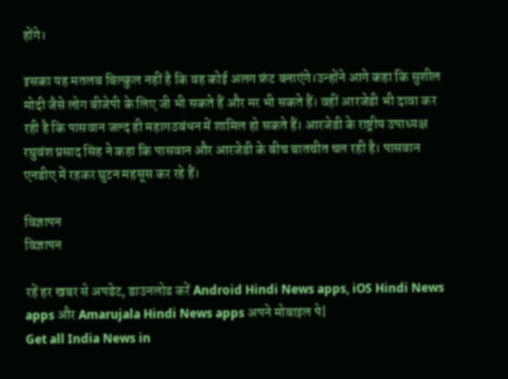होंगे।

इसका यह मतलब बिल्कुल नहीं है कि वह कोई अलग फ्रंट बनाएंगे।उन्होंने आगे कहा कि सुशील मोदी जैसे लोग बीजेपी के लिए जी भी सकते हैं और मर भी सकते हैं। वहीं आरजेडी भी दावा कर रही है कि पासवान जल्द ही महागठबंधन में शामिल हो सकते हैं। आरजेडी के राष्ट्रीय उपाध्यक्ष रघुवंश प्रसाद सिंह ने कहा कि पासवान और आरजेडी के बीच बातचीत चल रही है। पासवान एनडीए में रहकर घुटन महसूस कर रहे हैं।

विज्ञापन
विज्ञापन

रहें हर खबर से अपडेट, डाउनलोड करें Android Hindi News apps, iOS Hindi News apps और Amarujala Hindi News apps अपने मोबाइल पे|
Get all India News in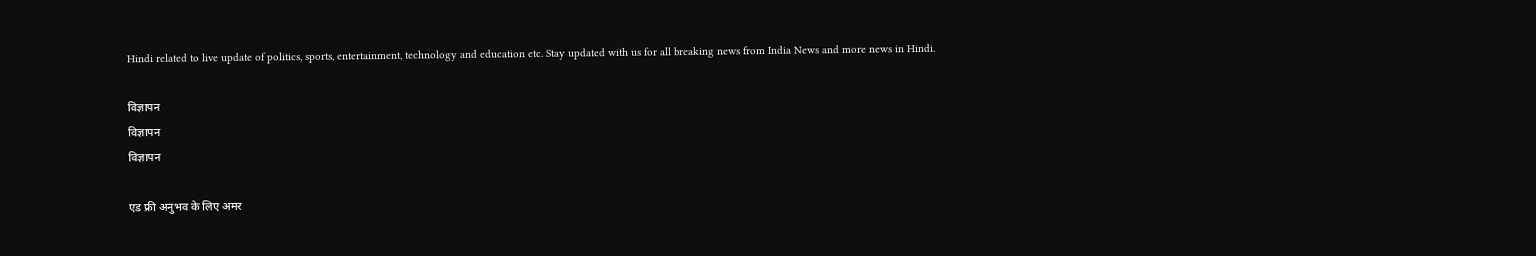Hindi related to live update of politics, sports, entertainment, technology and education etc. Stay updated with us for all breaking news from India News and more news in Hindi.

विज्ञापन
विज्ञापन
विज्ञापन

एड फ्री अनुभव के लिए अमर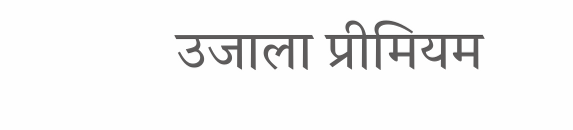उजाला प्रीमियम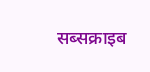सब्सक्राइब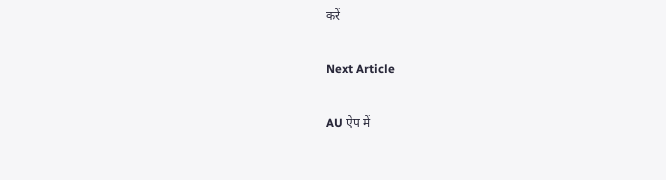करें

Next Article

AU ऐप में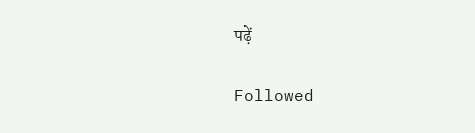पढ़ें

Followed